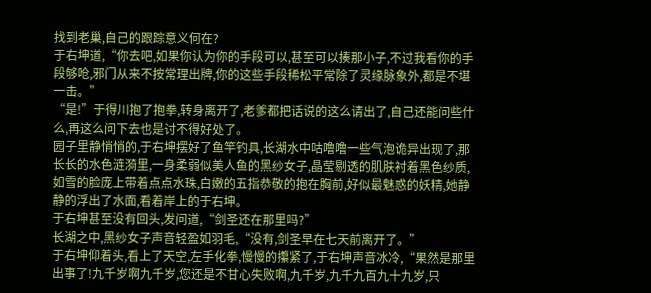找到老巢,自己的跟踪意义何在?
于右坤道,“你去吧,如果你认为你的手段可以,甚至可以揍那小子,不过我看你的手段够呛,邪门从来不按常理出牌,你的这些手段稀松平常除了灵缘脉象外,都是不堪一击。”
“是!”于得川抱了抱拳,转身离开了,老爹都把话说的这么请出了,自己还能问些什么,再这么问下去也是讨不得好处了。
园子里静悄悄的,于右坤摆好了鱼竿钓具,长湖水中咕噜噜一些气泡诡异出现了,那长长的水色涟漪里,一身柔弱似美人鱼的黑纱女子,晶莹剔透的肌肤衬着黑色纱质,如雪的脸庞上带着点点水珠,白嫩的五指恭敬的抱在胸前,好似最魅惑的妖精,她静静的浮出了水面,看着岸上的于右坤。
于右坤甚至没有回头,发问道,“剑圣还在那里吗?”
长湖之中,黑纱女子声音轻盈如羽毛,“没有,剑圣早在七天前离开了。”
于右坤仰着头,看上了天空,左手化拳,慢慢的攥紧了,于右坤声音冰冷,“果然是那里出事了!九千岁啊九千岁,您还是不甘心失败啊,九千岁,九千九百九十九岁,只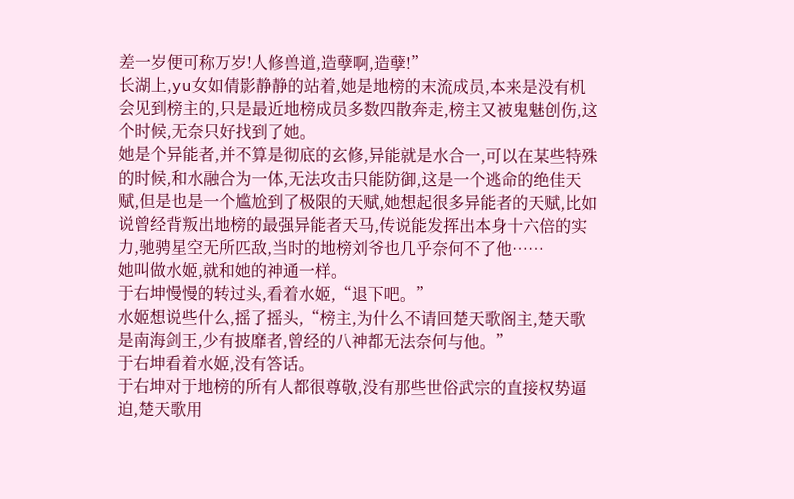差一岁便可称万岁!人修兽道,造孽啊,造孽!”
长湖上,yu女如倩影静静的站着,她是地榜的末流成员,本来是没有机会见到榜主的,只是最近地榜成员多数四散奔走,榜主又被鬼魅创伤,这个时候,无奈只好找到了她。
她是个异能者,并不算是彻底的玄修,异能就是水合一,可以在某些特殊的时候,和水融合为一体,无法攻击只能防御,这是一个逃命的绝佳天赋,但是也是一个尴尬到了极限的天赋,她想起很多异能者的天赋,比如说曾经背叛出地榜的最强异能者天马,传说能发挥出本身十六倍的实力,驰骋星空无所匹敌,当时的地榜刘爷也几乎奈何不了他……
她叫做水姬,就和她的神通一样。
于右坤慢慢的转过头,看着水姬,“退下吧。”
水姬想说些什么,摇了摇头,“榜主,为什么不请回楚天歌阁主,楚天歌是南海剑王,少有披靡者,曾经的八神都无法奈何与他。”
于右坤看着水姬,没有答话。
于右坤对于地榜的所有人都很尊敬,没有那些世俗武宗的直接权势逼迫,楚天歌用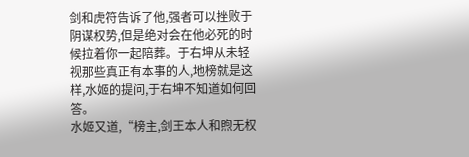剑和虎符告诉了他,强者可以挫败于阴谋权势,但是绝对会在他必死的时候拉着你一起陪葬。于右坤从未轻视那些真正有本事的人,地榜就是这样,水姬的提问,于右坤不知道如何回答。
水姬又道,“榜主,剑王本人和煦无权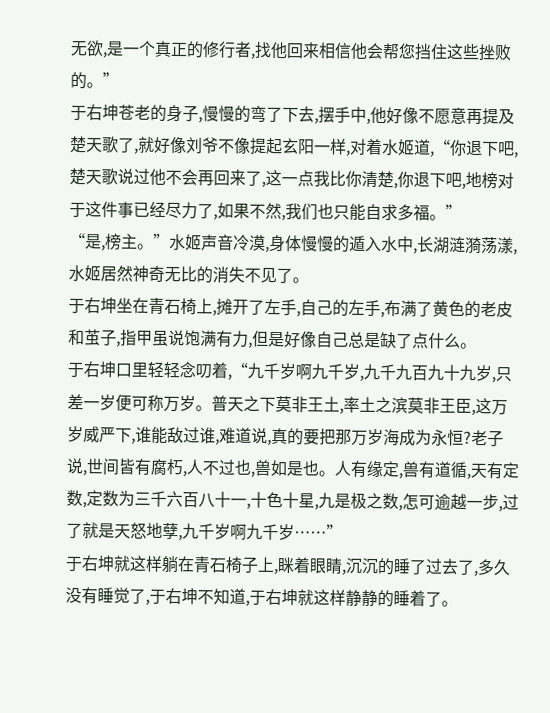无欲,是一个真正的修行者,找他回来相信他会帮您挡住这些挫败的。”
于右坤苍老的身子,慢慢的弯了下去,摆手中,他好像不愿意再提及楚天歌了,就好像刘爷不像提起玄阳一样,对着水姬道,“你退下吧,楚天歌说过他不会再回来了,这一点我比你清楚,你退下吧,地榜对于这件事已经尽力了,如果不然,我们也只能自求多福。”
“是,榜主。”水姬声音冷漠,身体慢慢的遁入水中,长湖涟漪荡漾,水姬居然神奇无比的消失不见了。
于右坤坐在青石椅上,摊开了左手,自己的左手,布满了黄色的老皮和茧子,指甲虽说饱满有力,但是好像自己总是缺了点什么。
于右坤口里轻轻念叨着,“九千岁啊九千岁,九千九百九十九岁,只差一岁便可称万岁。普天之下莫非王土,率土之滨莫非王臣,这万岁威严下,谁能敌过谁,难道说,真的要把那万岁海成为永恒?老子说,世间皆有腐朽,人不过也,兽如是也。人有缘定,兽有道循,天有定数,定数为三千六百八十一,十色十星,九是极之数,怎可逾越一步,过了就是天怒地孽,九千岁啊九千岁……”
于右坤就这样躺在青石椅子上,眯着眼睛,沉沉的睡了过去了,多久没有睡觉了,于右坤不知道,于右坤就这样静静的睡着了。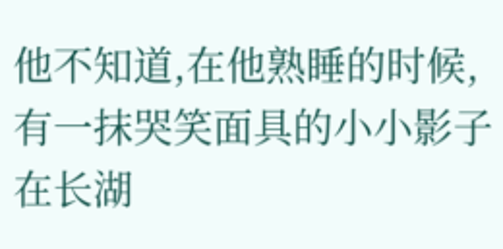他不知道,在他熟睡的时候,有一抹哭笑面具的小小影子在长湖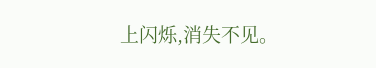上闪烁,消失不见。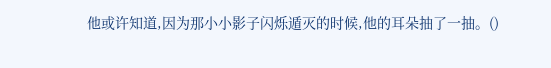他或许知道,因为那小小影子闪烁遁灭的时候,他的耳朵抽了一抽。()